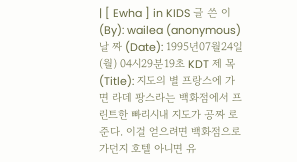| [ Ewha ] in KIDS 글 쓴 이(By): wailea (anonymous) 날 짜 (Date): 1995년07월24일(월) 04시29분19초 KDT 제 목(Title): 지도의 별 프랑스에 가면 라데 팡스라는 백화점에서 프린트한 빠리시내 지도가 공짜 로 준다. 이걸 얻으려면 백화점으로 가던지 호텔 아니면 유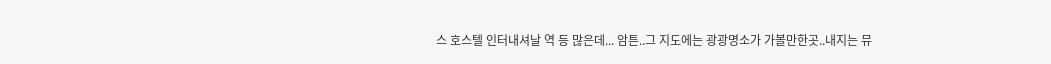스 호스텔 인터내셔날 역 등 많은데... 암튼..그 지도에는 광광명소가 가볼만한곳..내지는 뮤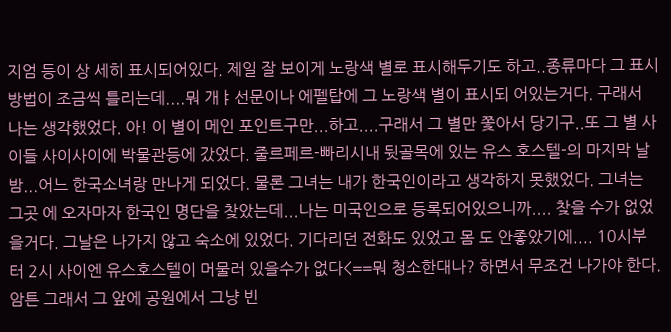지엄 등이 상 세히 표시되어있다. 제일 잘 보이게 노랑색 별로 표시해두기도 하고..종류마다 그 표시방법이 조금씩 틀리는데....뭐 개ㅑ선문이나 에펠탑에 그 노랑색 별이 표시되 어있는거다. 구래서 나는 생각했었다. 아! 이 별이 메인 포인트구만...하고....구래서 그 별만 쫓아서 당기구..또 그 별 사이들 사이사이에 박물관등에 갔었다. 줄르페르-빠리시내 뒷골목에 있는 유스 호스텔-의 마지막 날 밤...어느 한국소녀랑 만나게 되었다. 물론 그녀는 내가 한국인이라고 생각하지 못했었다. 그녀는 그곳 에 오자마자 한국인 명단을 찾았는데...나는 미국인으로 등록되어있으니까.... 찾을 수가 없었을거다. 그날은 나가지 않고 숙소에 있었다. 기다리던 전화도 있었고 몸 도 안좋았기에.... 10시부터 2시 사이엔 유스호스텔이 머물러 있을수가 없다<==뭐 청소한대나? 하면서 무조건 나가야 한다. 암튼 그래서 그 앞에 공원에서 그냥 빈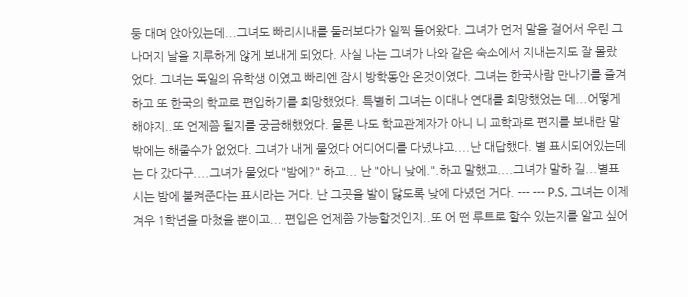둥 대며 앉아있는데...그녀도 빠리시내를 둘러보다가 일찍 들어왔다. 그녀가 먼저 말을 걸어서 우린 그 나머지 날을 지루하게 않게 보내게 되었다. 사실 나는 그녀가 나와 같은 숙소에서 지내는지도 잘 몰랐었다. 그녀는 독일의 유학생 이였고 빠리엔 잠시 방학동안 온것이였다. 그녀는 한국사람 만나기를 즐겨하고 또 한국의 학교로 편입하기를 희망했었다. 특별히 그녀는 이대나 연대를 희망했었는 데...어떻게 해야지..또 언제쯤 될지를 궁금해했었다. 물론 나도 학교관계자가 아니 니 교학과로 편지를 보내란 말밖에는 해줄수가 없었다. 그녀가 내게 물었다 어디어디를 다녔냐고....난 대답했다. 별 표시되어있는데는 다 갔다구....그녀가 물었다 "밤에?" 하고... 난 "아니 낮에.".하고 말했고....그녀가 말하 길...별표시는 밤에 불켜준다는 표시라는 거다. 난 그곳을 발이 닳도록 낮에 다녔던 거다. --- --- P.S. 그녀는 이제 겨우 1학년을 마쳤을 뿐이고... 편입은 언제쯤 가능할것인지..또 어 떤 루트로 할수 있는지를 알고 싶어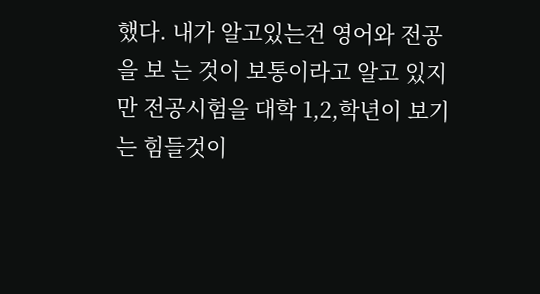했다. 내가 알고있는건 영어와 전공을 보 는 것이 보통이라고 알고 있지만 전공시험을 대학 1,2,학년이 보기는 힘들것이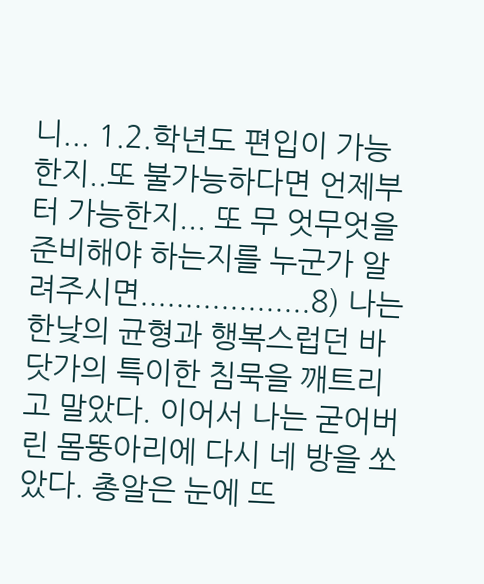니... 1.2.학년도 편입이 가능한지..또 불가능하다면 언제부터 가능한지... 또 무 엇무엇을 준비해야 하는지를 누군가 알려주시면...................8) 나는 한낮의 균형과 행복스럽던 바닷가의 특이한 침묵을 깨트리고 말았다. 이어서 나는 굳어버린 몸뚱아리에 다시 네 방을 쏘았다. 총알은 눈에 뜨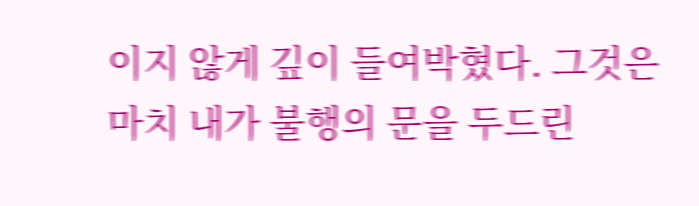이지 않게 깊이 들여박혔다. 그것은 마치 내가 불행의 문을 두드린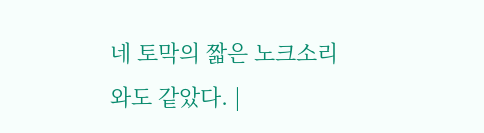네 토막의 짧은 노크소리와도 같았다. |